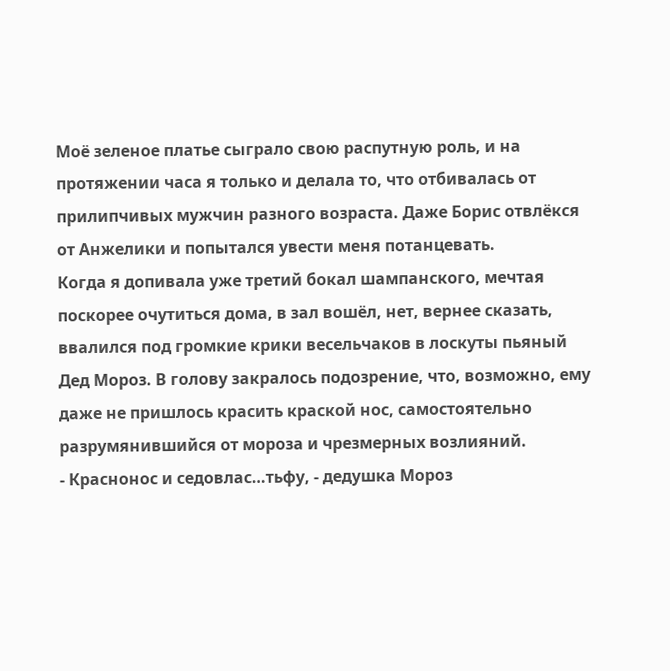Моё зеленое платье сыграло свою распутную роль, и на протяжении часа я только и делала то, что отбивалась от прилипчивых мужчин разного возраста. Даже Борис отвлёкся от Анжелики и попытался увести меня потанцевать.
Когда я допивала уже третий бокал шампанского, мечтая поскорее очутиться дома, в зал вошёл, нет, вернее сказать, ввалился под громкие крики весельчаков в лоскуты пьяный Дед Мороз. В голову закралось подозрение, что, возможно, ему даже не пришлось красить краской нос, самостоятельно разрумянившийся от мороза и чрезмерных возлияний.
- Краснонос и седовлас…тьфу, - дедушка Мороз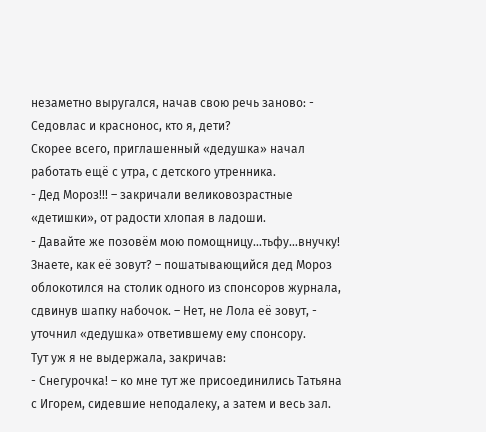незаметно выругался, начав свою речь заново: - Седовлас и краснонос, кто я, дети?
Скорее всего, приглашенный «дедушка» начал работать ещё с утра, с детского утренника.
- Дед Мороз!!! – закричали великовозрастные «детишки», от радости хлопая в ладоши.
- Давайте же позовём мою помощницу…тьфу…внучку! Знаете, как её зовут? – пошатывающийся дед Мороз облокотился на столик одного из спонсоров журнала, сдвинув шапку набочок. – Нет, не Лола её зовут, - уточнил «дедушка» ответившему ему спонсору.
Тут уж я не выдержала, закричав:
- Снегурочка! – ко мне тут же присоединились Татьяна с Игорем, сидевшие неподалеку, а затем и весь зал.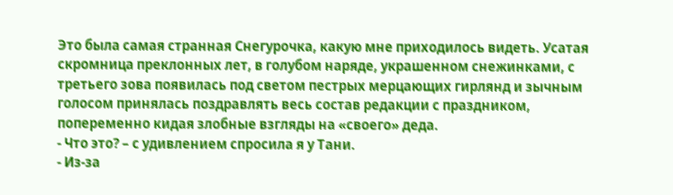Это была самая странная Снегурочка, какую мне приходилось видеть. Усатая скромница преклонных лет, в голубом наряде, украшенном снежинками, с третьего зова появилась под светом пестрых мерцающих гирлянд и зычным голосом принялась поздравлять весь состав редакции с праздником, попеременно кидая злобные взгляды на «своего» деда.
- Что это? – с удивлением спросила я у Тани.
- Из-за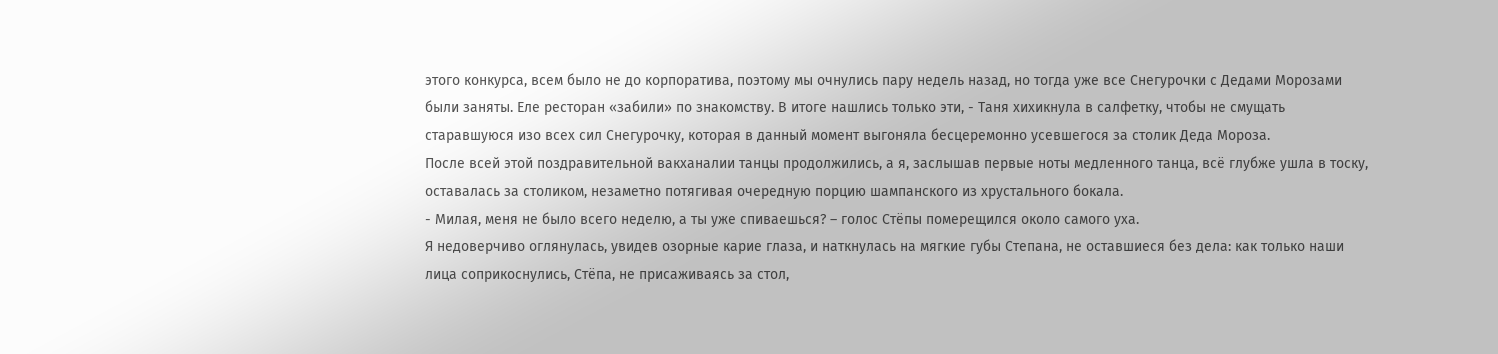этого конкурса, всем было не до корпоратива, поэтому мы очнулись пару недель назад, но тогда уже все Снегурочки с Дедами Морозами были заняты. Еле ресторан «забили» по знакомству. В итоге нашлись только эти, - Таня хихикнула в салфетку, чтобы не смущать старавшуюся изо всех сил Снегурочку, которая в данный момент выгоняла бесцеремонно усевшегося за столик Деда Мороза.
После всей этой поздравительной вакханалии танцы продолжились, а я, заслышав первые ноты медленного танца, всё глубже ушла в тоску, оставалась за столиком, незаметно потягивая очередную порцию шампанского из хрустального бокала.
- Милая, меня не было всего неделю, а ты уже спиваешься? – голос Стёпы померещился около самого уха.
Я недоверчиво оглянулась, увидев озорные карие глаза, и наткнулась на мягкие губы Степана, не оставшиеся без дела: как только наши лица соприкоснулись, Стёпа, не присаживаясь за стол,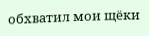обхватил мои щёки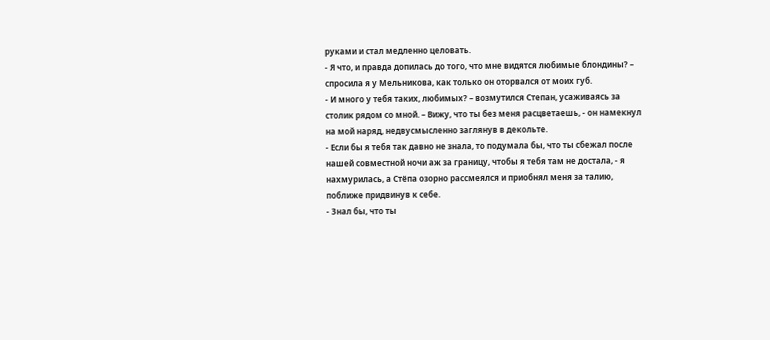руками и стал медленно целовать.
- Я что, и правда допилась до того, что мне видятся любимые блондины? – спросила я у Мельникова, как только он оторвался от моих губ.
- И много у тебя таких, любимых? – возмутился Степан, усаживаясь за столик рядом со мной. – Вижу, что ты без меня расцветаешь, - он намекнул на мой наряд, недвусмысленно заглянув в декольте.
- Если бы я тебя так давно не знала, то подумала бы, что ты сбежал после нашей совместной ночи аж за границу, чтобы я тебя там не достала, - я нахмурилась, а Стёпа озорно рассмеялся и приобнял меня за талию, поближе придвинув к себе.
- Знал бы, что ты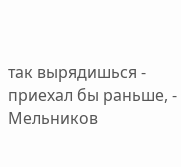так вырядишься - приехал бы раньше, - Мельников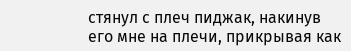стянул с плеч пиджак, накинув его мне на плечи, прикрывая как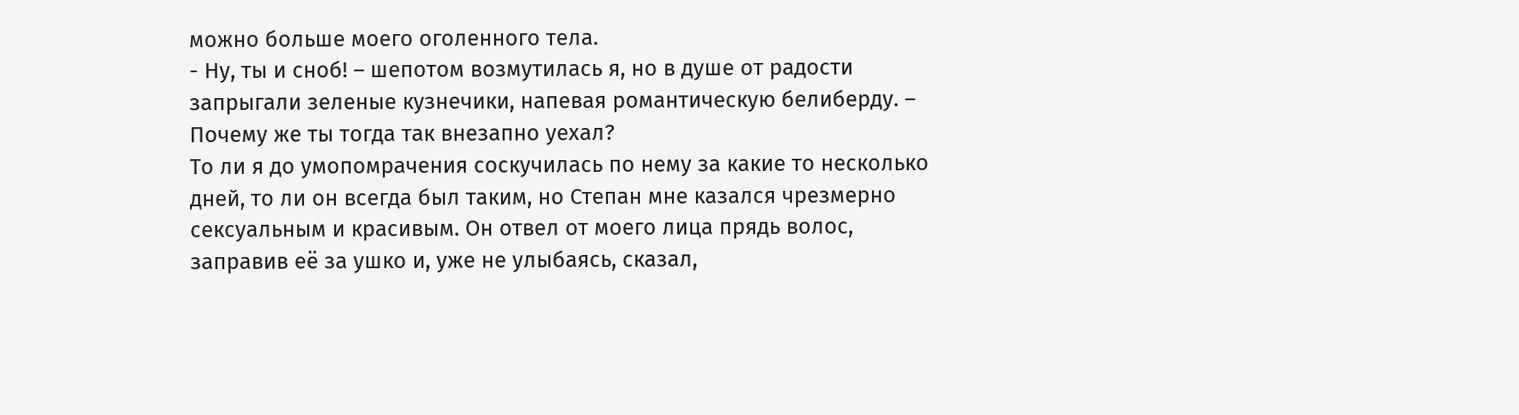можно больше моего оголенного тела.
- Ну, ты и сноб! – шепотом возмутилась я, но в душе от радости запрыгали зеленые кузнечики, напевая романтическую белиберду. – Почему же ты тогда так внезапно уехал?
То ли я до умопомрачения соскучилась по нему за какие то несколько дней, то ли он всегда был таким, но Степан мне казался чрезмерно сексуальным и красивым. Он отвел от моего лица прядь волос, заправив её за ушко и, уже не улыбаясь, сказал,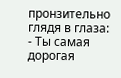пронзительно глядя в глаза:
- Ты самая дорогая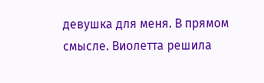девушка для меня. В прямом смысле. Виолетта решила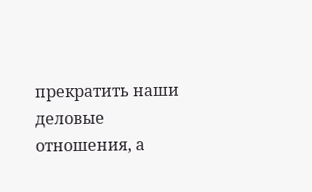прекратить наши деловые отношения, а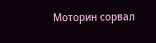Моторин сорвал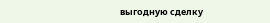выгодную сделку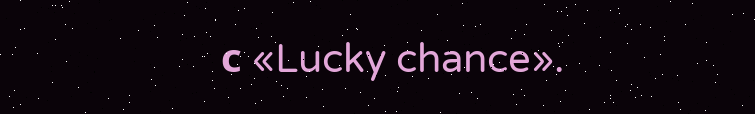с «Lucky chance».